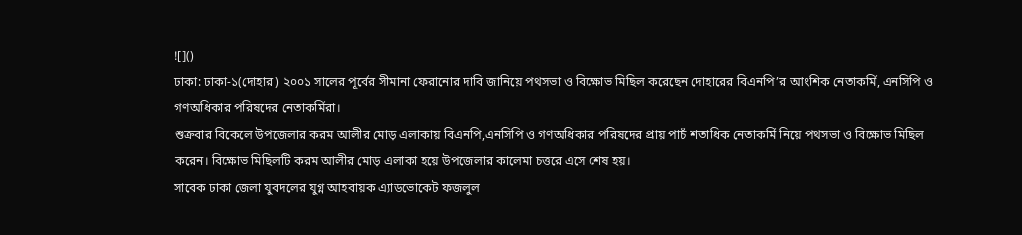![]()
ঢাকা: ঢাকা-১(দোহার) ২০০১ সালের পূর্বের সীমানা ফেরানোর দাবি জানিয়ে পথসভা ও বিক্ষোভ মিছিল করেছেন দোহারের বিএনপি’র আংশিক নেতাকর্মি, এনসিপি ও গণঅধিকার পরিষদের নেতাকর্মিরা।
শুক্রবার বিকেলে উপজেলার করম আলীর মোড় এলাকায় বিএনপি,এনসিপি ও গণঅধিকার পরিষদের প্রায় পাচঁ শতাধিক নেতাকর্মি নিয়ে পথসভা ও বিক্ষোভ মিছিল করেন। বিক্ষোভ মিছিলটি করম আলীর মোড় এলাকা হয়ে উপজেলার কালেমা চত্তরে এসে শেষ হয়।
সাবেক ঢাকা জেলা যুবদলের যুগ্ন আহবায়ক এ্যাডভোকেট ফজলুল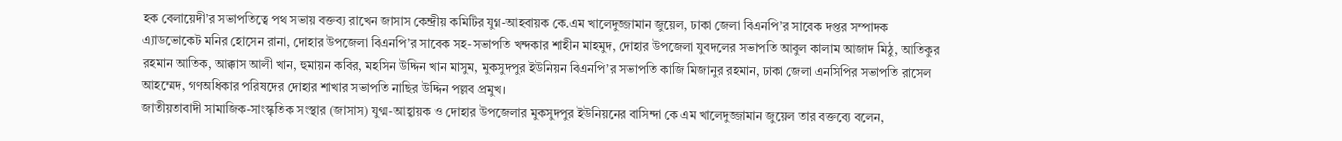হক বেলায়েদী’র সভাপতিত্বে পথ সভায় বক্তব্য রাখেন জাসাস কেন্দ্রীয় কমিটির যুগ্ন-আহবায়ক কে.এম খালেদুজ্জামান জুয়েল, ঢাকা জেলা বিএনপি’র সাবেক দপ্তর সম্পাদক এ্যাডভোকেট মনির হোসেন রানা, দোহার উপজেলা বিএনপি’র সাবেক সহ-সভাপতি খন্দকার শাহীন মাহমুদ, দোহার উপজেলা যুবদলের সভাপতি আবুল কালাম আজাদ মিঠু, আতিকুর রহমান আতিক, আক্কাস আলী খান, হুমায়ন কবির, মহসিন উদ্দিন খান মাসুম, মুকসুদপুর ইউনিয়ন বিএনপি’র সভাপতি কাজি মিজানুর রহমান, ঢাকা জেলা এনসিপির সভাপতি রাসেল আহম্মেদ, গণঅধিকার পরিষদের দোহার শাখার সভাপতি নাছির উদ্দিন পল্লব প্রমুখ।
জাতীয়তাবাদী সামাজিক-সাংস্কৃতিক সংস্থার (জাসাস) যুগ্ম-আহ্বায়ক ও দোহার উপজেলার মুকসুদপুর ইউনিয়নের বাসিন্দা কে এম খালেদুজ্জামান জুয়েল তার বক্তব্যে বলেন,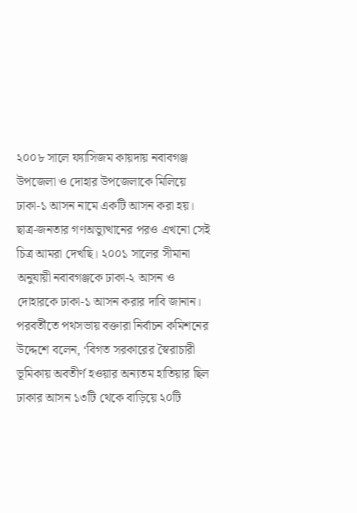২০০৮ সালে ফ্যাসিজম কায়দায় নবাবগঞ্জ উপজেলা ও দোহার উপজেলাকে মিলিয়ে ঢাকা-১ আসন নামে একটি আসন করা হয়। ছাত্র-জনতার গণঅভ্যুত্থানের পরও এখনো সেই চিত্র আমরা দেখছি। ২০০১ সালের সীমানা অনুযায়ী নবাবগঞ্জকে ঢাকা-২ আসন ও দোহারকে ঢাকা-১ আসন করার দাবি জানান।
পরবর্তীতে পথসভায় বক্তারা নির্বাচন কমিশনের উদ্দেশে বলেন, ‘বিগত সরকারের স্বৈরাচারী ভূমিকায় অবতীর্ণ হওয়ার অন্যতম হাতিয়ার ছিল ঢাকার আসন ১৩টি থেকে বাড়িয়ে ২০টি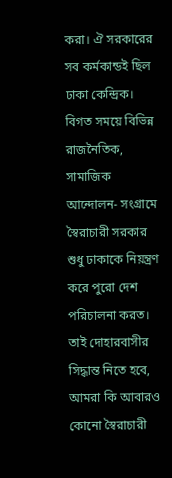করা। ঐ সরকারের সব কর্মকান্ডই ছিল ঢাকা কেন্দ্রিক। বিগত সময়ে বিভিন্ন রাজনৈতিক, সামাজিক আন্দোলন- সংগ্রামে স্বৈরাচারী সরকার শুধু ঢাকাকে নিয়ন্ত্রণ করে পুরো দেশ পরিচালনা করত। তাই দোহারবাসীর সিদ্ধান্ত নিতে হবে, আমরা কি আবারও কোনো স্বৈরাচারী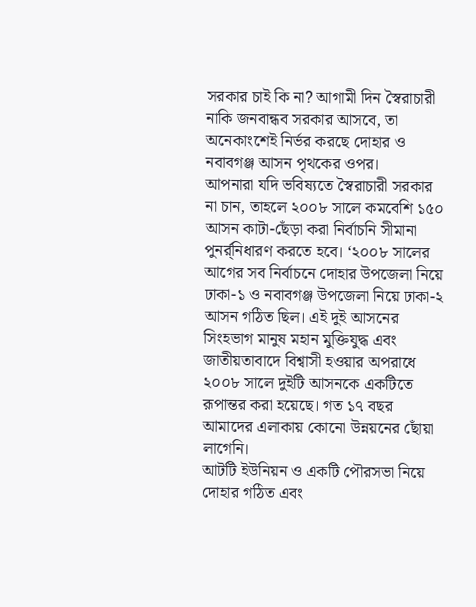সরকার চাই কি না? আগামী দিন স্বৈরাচারী নাকি জনবান্ধব সরকার আসবে, তা অনেকাংশেই নির্ভর করছে দোহার ও নবাবগঞ্জ আসন পৃথকের ওপর।
আপনারা যদি ভবিষ্যতে স্বৈরাচারী সরকার না চান, তাহলে ২০০৮ সালে কমবেশি ১৫০ আসন কাটা-ছেঁড়া করা নির্বাচনি সীমানা পুনর্র্নিধারণ করতে হবে। ‘২০০৮ সালের আগের সব নির্বাচনে দোহার উপজেলা নিয়ে ঢাকা-১ ও নবাবগঞ্জ উপজেলা নিয়ে ঢাকা-২ আসন গঠিত ছিল। এই দুই আসনের সিংহভাগ মানুষ মহান মুক্তিযুদ্ধ এবং জাতীয়তাবাদে বিশ্বাসী হওয়ার অপরাধে ২০০৮ সালে দুইটি আসনকে একটিতে রূপান্তর করা হয়েছে। গত ১৭ বছর আমাদের এলাকায় কোনো উন্নয়নের ছোঁয়া লাগেনি।
আটটি ইউনিয়ন ও একটি পৌরসভা নিয়ে দোহার গঠিত এবং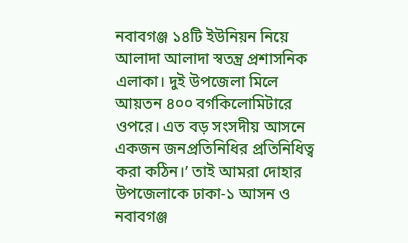নবাবগঞ্জ ১৪টি ইউনিয়ন নিয়ে আলাদা আলাদা স্বতন্ত্র প্রশাসনিক এলাকা। দুই উপজেলা মিলে আয়তন ৪০০ বর্গকিলোমিটারে ওপরে। এত বড় সংসদীয় আসনে একজন জনপ্রতিনিধির প্রতিনিধিত্ব করা কঠিন।’ তাই আমরা দোহার উপজেলাকে ঢাকা-১ আসন ও নবাবগঞ্জ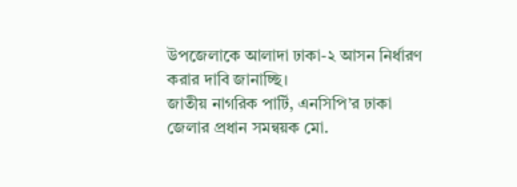উপজেলাকে আলাদা ঢাকা-২ আসন নির্ধারণ করার দাবি জানাচ্ছি।
জাতীয় নাগরিক পার্টি, এনসিপি’র ঢাকা জেলার প্রধান সমন্বয়ক মো.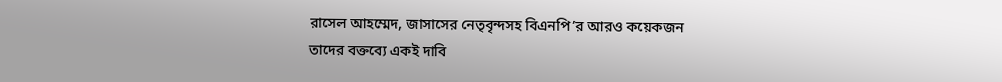রাসেল আহম্মেদ, জাসাসের নেতৃবৃন্দসহ বিএনপি’র আরও কয়েকজন তাদের বক্তব্যে একই দাবি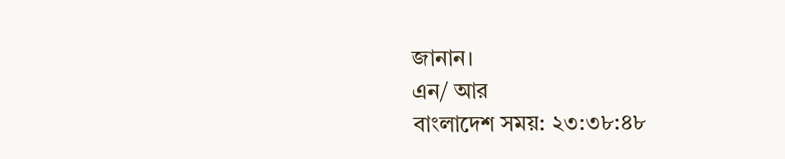জানান।
এন/ আর
বাংলাদেশ সময়: ২৩:৩৮:৪৮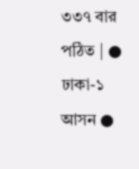৩৩৭ বার পঠিত | ● ঢাকা-১ আসন ●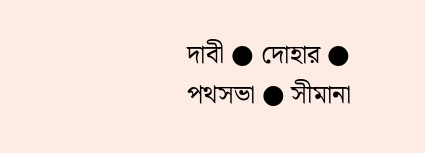দাবী ● দোহার ● পথসভা ● সীমানা